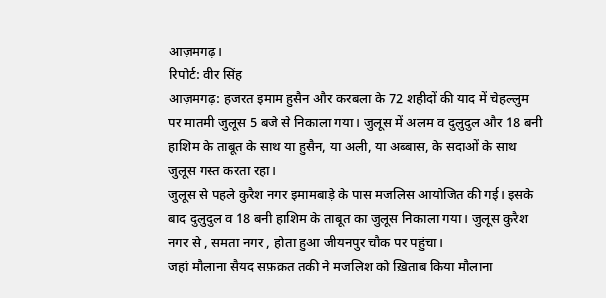आज़मगढ़।
रिपोर्ट: वीर सिंह
आज़मगढ़: हजरत इमाम हुसैन और करबला के 72 शहीदों की याद में चेहल्लुम पर मातमी जुलूस 5 बजे से निकाला गया। जुलूस में अलम व दुलुदुल और 18 बनी हाशिम के ताबूत के साथ या हुसैन, या अली, या अब्बास, के सदाओं के साथ जुलूस गस्त करता रहा।
जुलूस से पहले कुरैश नगर इमामबाड़े के पास मजलिस आयोजित की गई। इसके बाद दुलुदुल व 18 बनी हाशिम के ताबूत का जुलूस निकाला गया। जुलूस कुरैश नगर से , समता नगर , होता हुआ जीयनपुर चौक पर पहुंचा।
जहां मौलाना सैयद सफ़क़त तकी ने मजलिश को ख़िताब किया मौलाना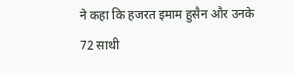ने कहा कि हजरत इमाम हुसैन और उनके 72 साथी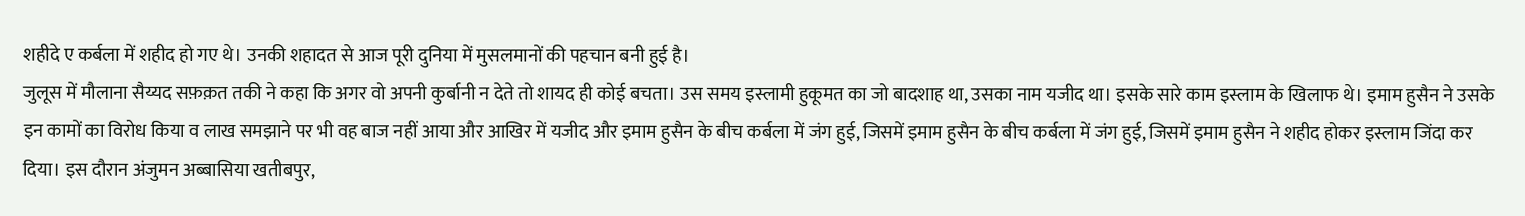शहीदे ए कर्बला में शहीद हो गए थे। उनकी शहादत से आज पूरी दुनिया में मुसलमानों की पहचान बनी हुई है।
जुलूस में मौलाना सैय्यद सफ़क़त तकी ने कहा कि अगर वो अपनी कुर्बानी न देते तो शायद ही कोई बचता। उस समय इस्लामी हुकूमत का जो बादशाह था, उसका नाम यजीद था। इसके सारे काम इस्लाम के खिलाफ थे। इमाम हुसैन ने उसके इन कामों का विरोध किया व लाख समझाने पर भी वह बाज नहीं आया और आखिर में यजीद और इमाम हुसैन के बीच कर्बला में जंग हुई, जिसमें इमाम हुसैन के बीच कर्बला में जंग हुई, जिसमें इमाम हुसैन ने शहीद होकर इस्लाम जिंदा कर दिया। इस दौरान अंजुमन अब्बासिया खतीबपुर,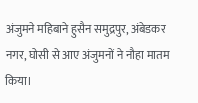अंजुमने महिबाने हुसैन समुद्रपुर, अंबेडकर नगर, घोसी से आए अंजुमनों ने नौहा मातम किया।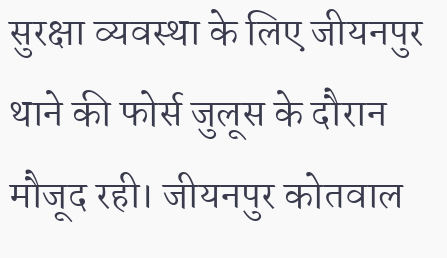सुरक्षा व्यवस्था के लिए जीयनपुर थाने की फोर्स जुलूस के दौरान मौजूद रही। जीयनपुर कोतवाल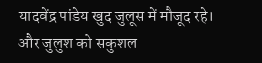यादवेंद्र पांडेय खुद जुलूस में मौजूद रहे। और जुलुश को सकुशल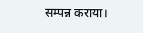सम्पन्न कराया।